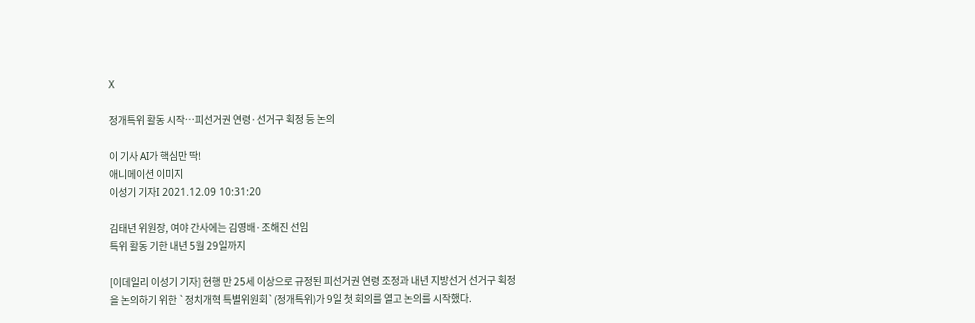X

정개특위 활동 시작…피선거권 연령·선거구 획정 등 논의

이 기사 AI가 핵심만 딱!
애니메이션 이미지
이성기 기자I 2021.12.09 10:31:20

김태년 위원장, 여야 간사에는 김영배·조해진 선임
특위 활동 기한 내년 5월 29일까지

[이데일리 이성기 기자] 현행 만 25세 이상으로 규정된 피선거권 연령 조정과 내년 지방선거 선거구 획정을 논의하기 위한 `정치개혁 특별위원회`(정개특위)가 9일 첫 회의를 열고 논의를 시작했다.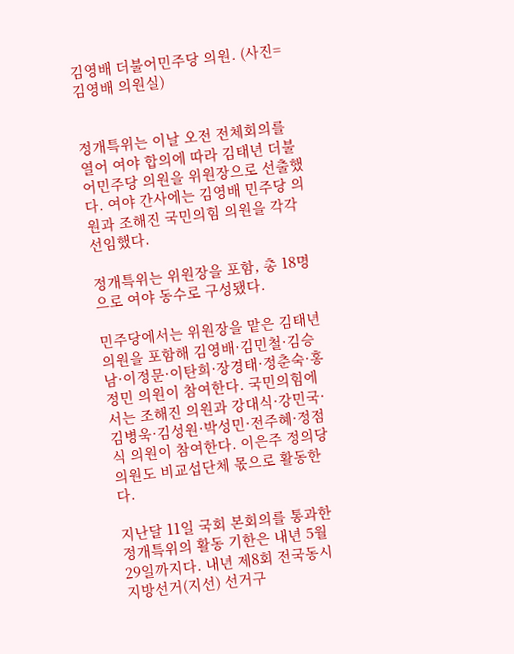김영배 더불어민주당 의원. (사진=김영배 의원실)


정개특위는 이날 오전 전체회의를 열어 여야 합의에 따라 김태년 더불어민주당 의원을 위원장으로 선출했다. 여야 간사에는 김영배 민주당 의원과 조해진 국민의힘 의원을 각각 선임했다.

정개특위는 위원장을 포함, 총 18명으로 여야 동수로 구성됐다.

민주당에서는 위원장을 맡은 김태년 의원을 포함해 김영배·김민철·김승남·이정문·이탄희·장경태·정춘숙·홍정민 의원이 참여한다. 국민의힘에서는 조해진 의원과 강대식·강민국·김병욱·김성원·박성민·전주혜·정점식 의원이 참여한다. 이은주 정의당 의원도 비교섭단체 몫으로 활동한다.

지난달 11일 국회 본회의를 통과한 정개특위의 활동 기한은 내년 5월 29일까지다. 내년 제8회 전국동시 지방선거(지선) 선거구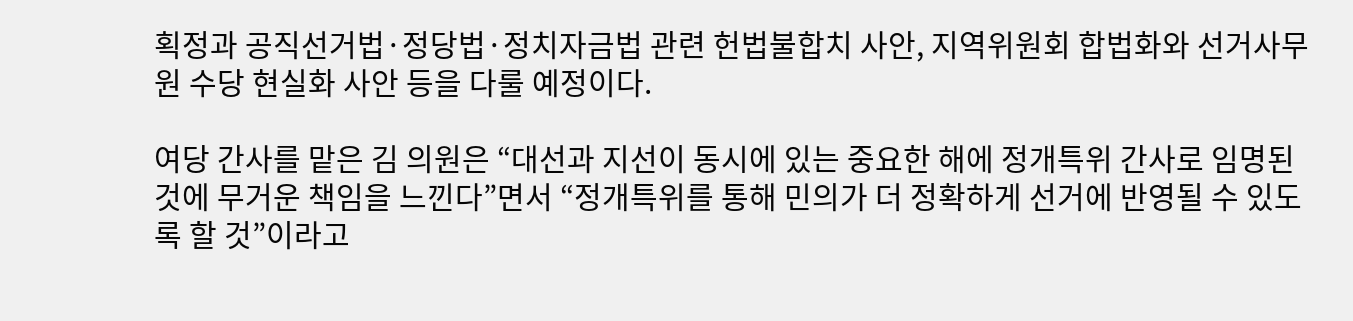획정과 공직선거법·정당법·정치자금법 관련 헌법불합치 사안, 지역위원회 합법화와 선거사무원 수당 현실화 사안 등을 다룰 예정이다.

여당 간사를 맡은 김 의원은 “대선과 지선이 동시에 있는 중요한 해에 정개특위 간사로 임명된 것에 무거운 책임을 느낀다”면서 “정개특위를 통해 민의가 더 정확하게 선거에 반영될 수 있도록 할 것”이라고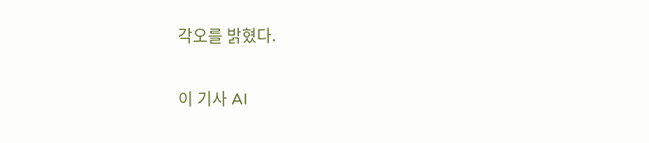각오를 밝혔다.

이 기사 AI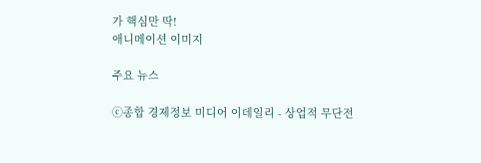가 핵심만 딱!
애니메이션 이미지

주요 뉴스

ⓒ종합 경제정보 미디어 이데일리 - 상업적 무단전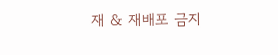재 & 재배포 금지